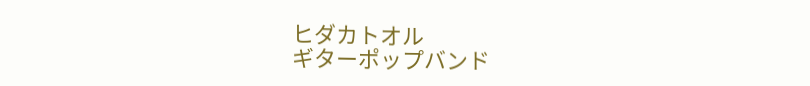ヒダカトオル
ギターポップバンド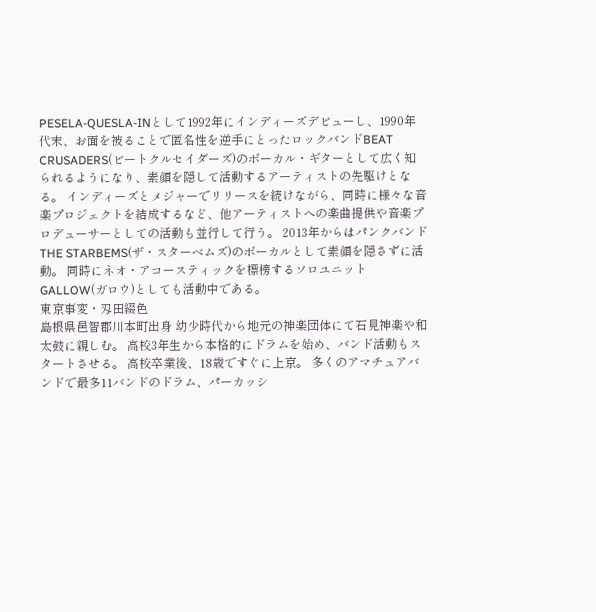PESELA-QUESLA-INとして1992年にインディーズデビューし、1990年代末、お面を被ることで匿名性を逆手にとったロックバンドBEAT CRUSADERS(ビートクルセイダーズ)のボーカル・ギターとして広く知られるようになり、素顔を隠して活動するアーティストの先駆けとなる。 インディーズとメジャーでリリースを続けながら、同時に様々な音楽プロジェクトを結成するなど、他アーティストへの楽曲提供や音楽プロデューサーとしての活動も並行して行う。 2013年からはパンクバンドTHE STARBEMS(ザ・スターベムズ)のボーカルとして素顔を隠さずに活動。 同時にネオ・アコースティックを標榜するソロユニットGALLOW(ガロウ)としても活動中である。
東京事変・刄田綴色
島根県邑智郡川本町出身 幼少時代から地元の神楽団体にて石見神楽や和太鼓に親しむ。 高校3年生から本格的にドラムを始め、バンド活動もスタートさせる。 高校卒業後、18歳ですぐに上京。 多くのアマチュアバンドで最多11バンドのドラム、パーカッシ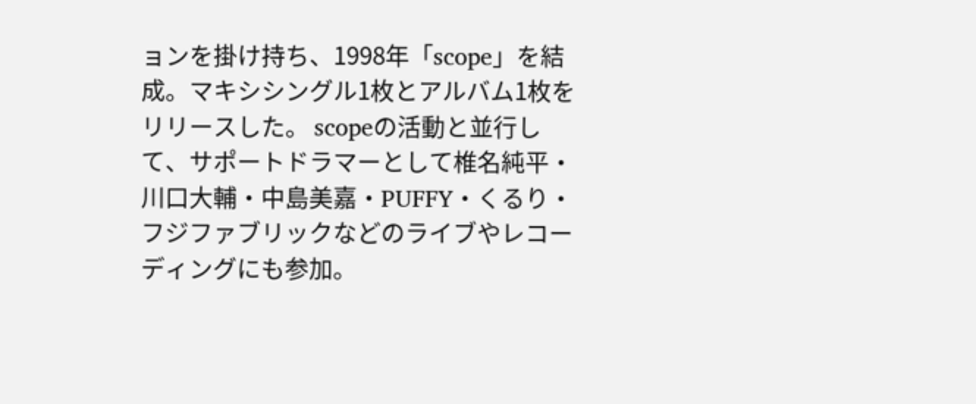ョンを掛け持ち、1998年「scope」を結成。マキシシングル1枚とアルバム1枚をリリースした。 scopeの活動と並行して、サポートドラマーとして椎名純平・川口大輔・中島美嘉・PUFFY・くるり・フジファブリックなどのライブやレコーディングにも参加。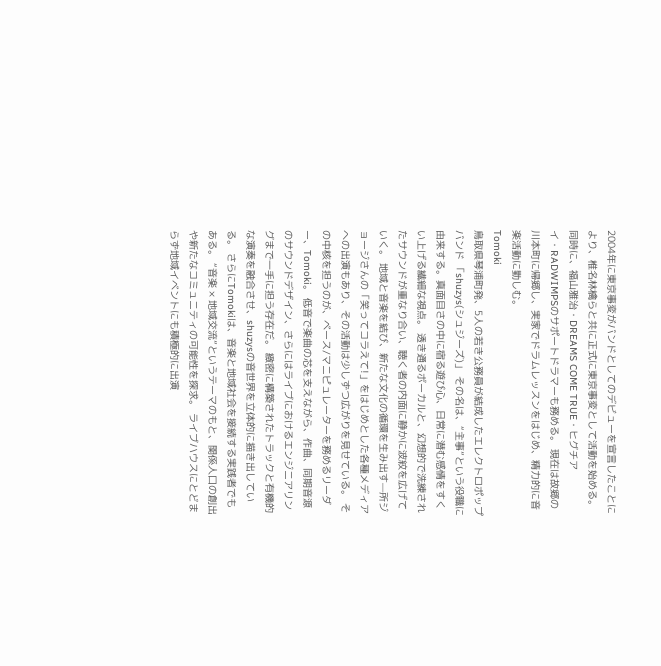2004年に東京事変がバンドとしてのデビューを宣言したことにより、椎名林檎らと共に正式に東京事変として活動を始める。 同時に、福山雅治・DREAMS COME TRUE・ヒグチアイ・RADWIMPSのサポートドラマーも務める。 現在は故郷の川本町に帰郷し、実家でドラムレッスンをはじめ、精力的に音楽活動に勤しむ。
Tomoki
鳥取県琴浦町発、5人の若き公務員が結成したエレクトロポップバンド 「shuzys(シュジーズ)」 その名は、“主事”という役職に由来する。真面目さの中に宿る遊び心、日常に潜む感情をすくい上げる繊細な視点。 透き通るボーカルと、幻想的で洗練されたサウンドが重なり合い、聴く者の内面に静かに波紋を広げていく。 地域と音楽を結び、新たな文化の循環を生み出す—所ジョージさんの「笑ってコラえて!」をはじめとした各種メディアへの出演もあり、その活動は少しずつ広がりを見せている。 その中核を担うのが、ベース/マニピュレーターを務めるリーダー、Tomoki。 低音で楽曲の芯を支えながら、作曲、同期音源のサウンドデザイン、さらにはライブにおけるエンジニアリングまで一手に担う存在だ。 緻密に構築されたトラックと有機的な演奏を融合させ、shuzysの音世界を立体的に描き出している。 さらにTomokiは、音楽と地域社会を接続する実践者でもある。 “音楽 × 地域交流”というテーマのもと、関係人口の創出や新たなコミュニティの可能性を探求。 ライブハウスにとどまらず地域イベントにも積極的に出演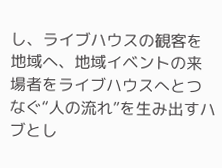し、ライブハウスの観客を地域へ、地域イベントの来場者をライブハウスへとつなぐ“人の流れ”を生み出すハブとし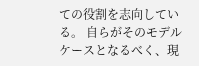ての役割を志向している。 自らがそのモデルケースとなるべく、現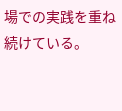場での実践を重ね続けている。